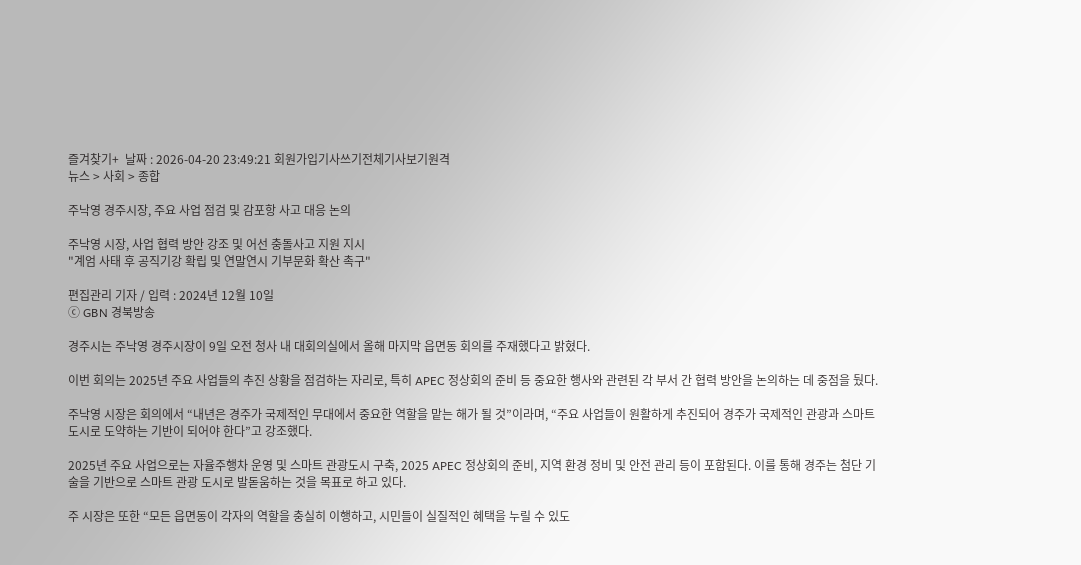즐겨찾기+  날짜 : 2026-04-20 23:49:21 회원가입기사쓰기전체기사보기원격
뉴스 > 사회 > 종합

주낙영 경주시장, 주요 사업 점검 및 감포항 사고 대응 논의

주낙영 시장, 사업 협력 방안 강조 및 어선 충돌사고 지원 지시
"계엄 사태 후 공직기강 확립 및 연말연시 기부문화 확산 촉구"

편집관리 기자 / 입력 : 2024년 12월 10일
ⓒ GBN 경북방송

경주시는 주낙영 경주시장이 9일 오전 청사 내 대회의실에서 올해 마지막 읍면동 회의를 주재했다고 밝혔다.

이번 회의는 2025년 주요 사업들의 추진 상황을 점검하는 자리로, 특히 APEC 정상회의 준비 등 중요한 행사와 관련된 각 부서 간 협력 방안을 논의하는 데 중점을 뒀다.

주낙영 시장은 회의에서 “내년은 경주가 국제적인 무대에서 중요한 역할을 맡는 해가 될 것”이라며, “주요 사업들이 원활하게 추진되어 경주가 국제적인 관광과 스마트 도시로 도약하는 기반이 되어야 한다”고 강조했다.

2025년 주요 사업으로는 자율주행차 운영 및 스마트 관광도시 구축, 2025 APEC 정상회의 준비, 지역 환경 정비 및 안전 관리 등이 포함된다. 이를 통해 경주는 첨단 기술을 기반으로 스마트 관광 도시로 발돋움하는 것을 목표로 하고 있다.

주 시장은 또한 “모든 읍면동이 각자의 역할을 충실히 이행하고, 시민들이 실질적인 혜택을 누릴 수 있도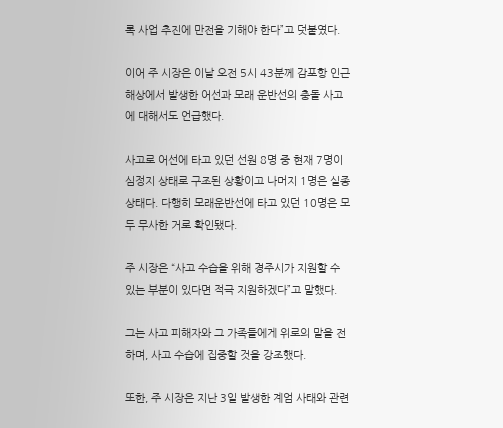록 사업 추진에 만전을 기해야 한다”고 덧붙였다.

이어 주 시장은 이날 오전 5시 43분께 감포항 인근 해상에서 발생한 어선과 모래 운반선의 충돌 사고에 대해서도 언급했다.

사고로 어선에 타고 있던 선원 8명 중 현재 7명이 심정지 상태로 구조된 상황이고 나머지 1명은 실종 상태다. 다행히 모래운반선에 타고 있던 10명은 모두 무사한 거로 확인됐다.

주 시장은 “사고 수습을 위해 경주시가 지원할 수 있는 부분이 있다면 적극 지원하겠다”고 말했다.

그는 사고 피해자와 그 가족들에게 위로의 말을 전하며, 사고 수습에 집중할 것을 강조했다.

또한, 주 시장은 지난 3일 발생한 계엄 사태와 관련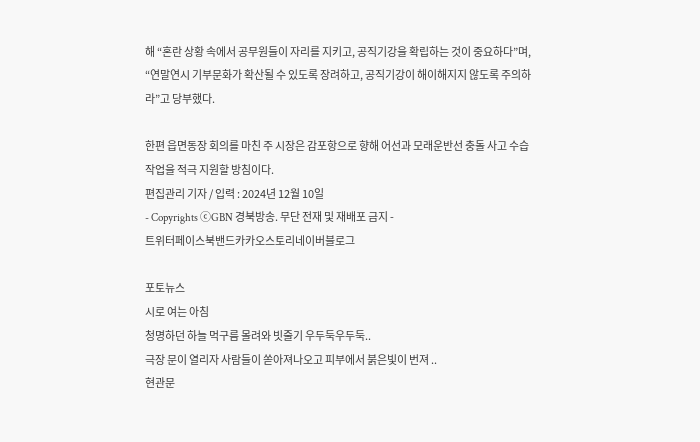해 “혼란 상황 속에서 공무원들이 자리를 지키고, 공직기강을 확립하는 것이 중요하다”며, “연말연시 기부문화가 확산될 수 있도록 장려하고, 공직기강이 해이해지지 않도록 주의하라”고 당부했다.

한편 읍면동장 회의를 마친 주 시장은 감포항으로 향해 어선과 모래운반선 충돌 사고 수습 작업을 적극 지원할 방침이다.
편집관리 기자 / 입력 : 2024년 12월 10일
- Copyrights ⓒGBN 경북방송. 무단 전재 및 재배포 금지 -
트위터페이스북밴드카카오스토리네이버블로그

포토뉴스
시로 여는 아침
청명하던 하늘 먹구름 몰려와 빗줄기 우두둑우두둑..
극장 문이 열리자 사람들이 쏟아져나오고 피부에서 붉은빛이 번져 ..
현관문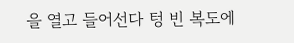을 열고 들어선다 텅 빈 복도에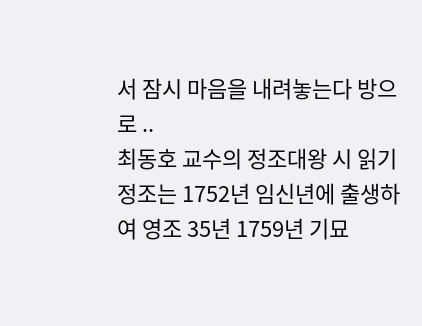서 잠시 마음을 내려놓는다 방으로 ..
최동호 교수의 정조대왕 시 읽기
정조는 1752년 임신년에 출생하여 영조 35년 1759년 기묘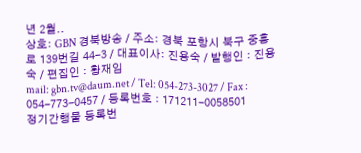년 2월..
상호: GBN 경북방송 / 주소: 경북 포항시 북구 중흥로 139번길 44-3 / 대표이사: 진용숙 / 발행인 : 진용숙 / 편집인 : 황재임
mail: gbn.tv@daum.net / Tel: 054-273-3027 / Fax : 054-773-0457 / 등록번호 : 171211-0058501
정기간행물 등록번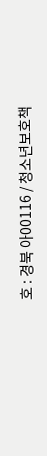호 : 경북 아00116 / 청소년보호책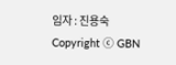임자 : 진용숙
Copyright ⓒ GBN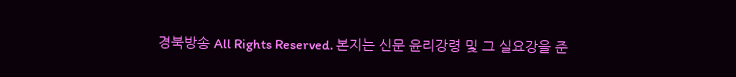경북방송 All Rights Reserved. 본지는 신문 윤리강령 및 그 실요강을 준